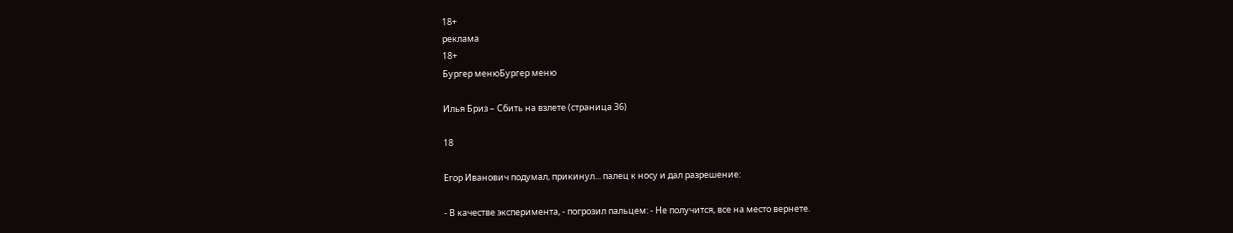18+
реклама
18+
Бургер менюБургер меню

Илья Бриз – Сбить на взлете (страница 36)

18

Егор Иванович подумал, прикинул... палец к носу и дал разрешение:

- В качестве эксперимента, - погрозил пальцем: - Не получится, все на место вернете.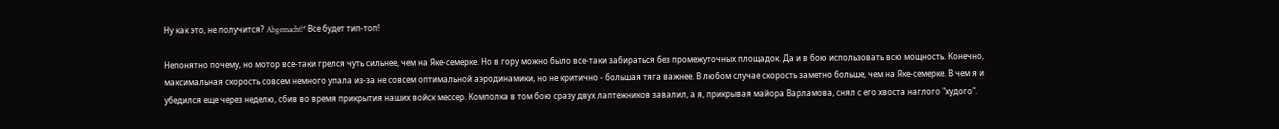Ну как это, не получится? Abgemacht!* Все будет тип-топ!

Непонятно почему, но мотор все-таки грелся чуть сильнее, чем на Яке-семерке. Но в гору можно было все-таки забираться без промежуточных площадок. Да и в бою использовать всю мощность. Конечно, максимальная скорость совсем немного упала из-за не совсем оптимальной аэродинамики, но не критично - большая тяга важнее. В любом случае скорость заметно больше, чем на Яке-семерке. В чем я и убедился еще через неделю, сбив во время прикрытия наших войск мессер. Комполка в том бою сразу двух лаптежников завалил, а я, прикрывая майора Варламова, снял с его хвоста наглого "худого".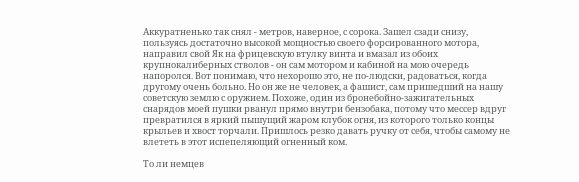Аккуратненько так снял - метров, наверное, с сорока. Зашел сзади снизу, пользуясь достаточно высокой мощностью своего форсированного мотора, направил свой Як на фрицевскую втулку винта и вмазал из обоих крупнокалиберных стволов - он сам мотором и кабиной на мою очередь напоролся. Вот понимаю, что нехорошо это, не по-людски, радоваться, когда другому очень больно. Но он же не человек, а фашист, сам пришедший на нашу советскую землю с оружием. Похоже, один из бронебойно-зажигательных снарядов моей пушки рванул прямо внутри бензобака, потому что мессер вдруг превратился в яркий пышущий жаром клубок огня, из которого только концы крыльев и хвост торчали. Пришлось резко давать ручку от себя, чтобы самому не влететь в этот испепеляющий огненный ком.

То ли немцев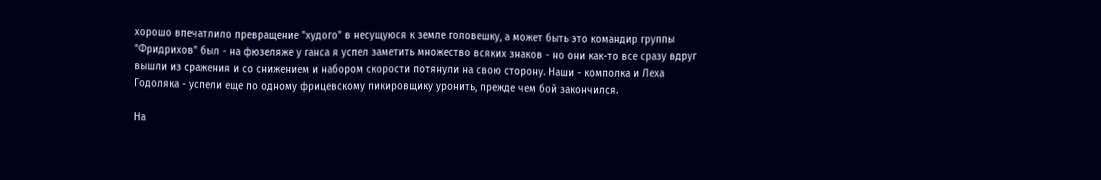хорошо впечатлило превращение "худого" в несущуюся к земле головешку, а может быть это командир группы "Фридрихов" был - на фюзеляже у ганса я успел заметить множество всяких знаков - но они как-то все сразу вдруг вышли из сражения и со снижением и набором скорости потянули на свою сторону. Наши - комполка и Леха Годоляка - успели еще по одному фрицевскому пикировщику уронить, прежде чем бой закончился.

На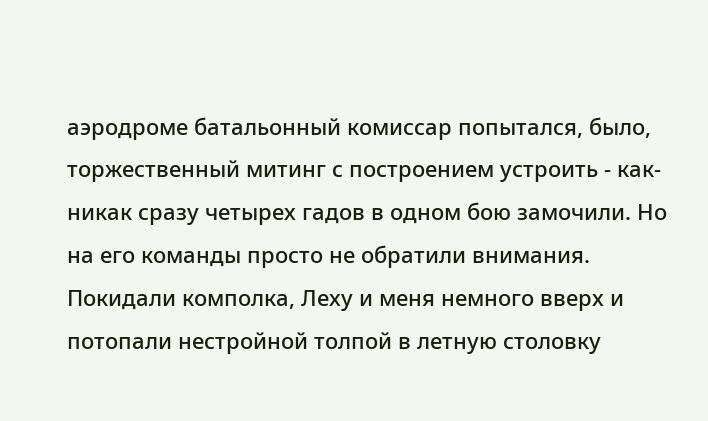аэродроме батальонный комиссар попытался, было, торжественный митинг с построением устроить - как-никак сразу четырех гадов в одном бою замочили. Но на его команды просто не обратили внимания. Покидали комполка, Леху и меня немного вверх и потопали нестройной толпой в летную столовку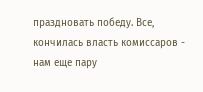праздновать победу. Все, кончилась власть комиссаров - нам еще пару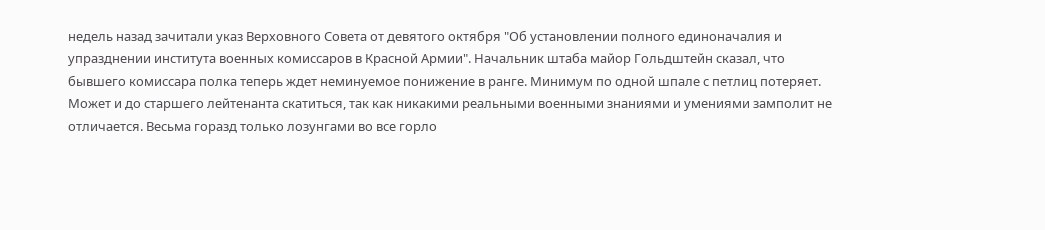недель назад зачитали указ Верховного Совета от девятого октября "Об установлении полного единоначалия и упразднении института военных комиссаров в Красной Армии". Начальник штаба майор Гольдштейн сказал, что бывшего комиссара полка теперь ждет неминуемое понижение в ранге. Минимум по одной шпале с петлиц потеряет. Может и до старшего лейтенанта скатиться, так как никакими реальными военными знаниями и умениями замполит не отличается. Весьма горазд только лозунгами во все горло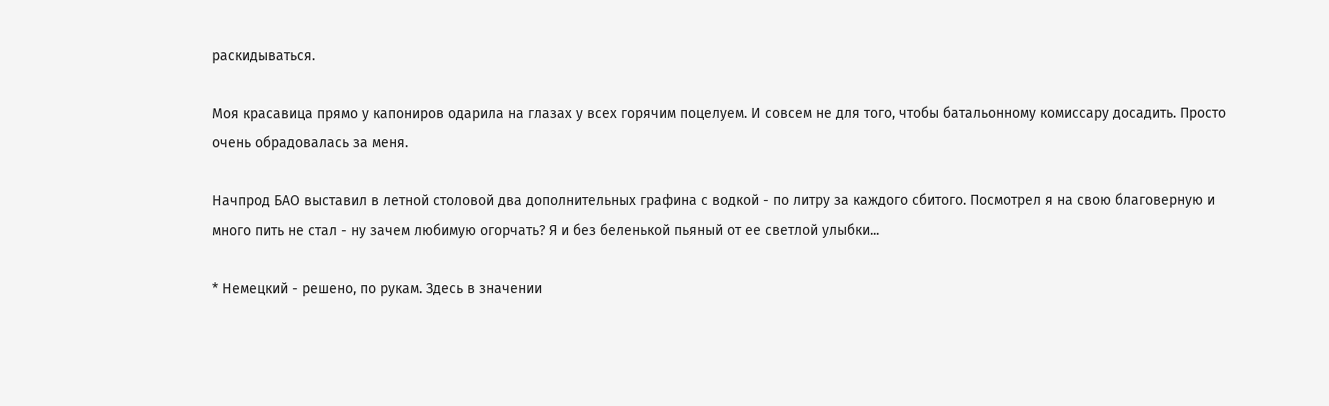раскидываться.

Моя красавица прямо у капониров одарила на глазах у всех горячим поцелуем. И совсем не для того, чтобы батальонному комиссару досадить. Просто очень обрадовалась за меня.

Начпрод БАО выставил в летной столовой два дополнительных графина с водкой - по литру за каждого сбитого. Посмотрел я на свою благоверную и много пить не стал - ну зачем любимую огорчать? Я и без беленькой пьяный от ее светлой улыбки...

* Немецкий - решено, по рукам. Здесь в значении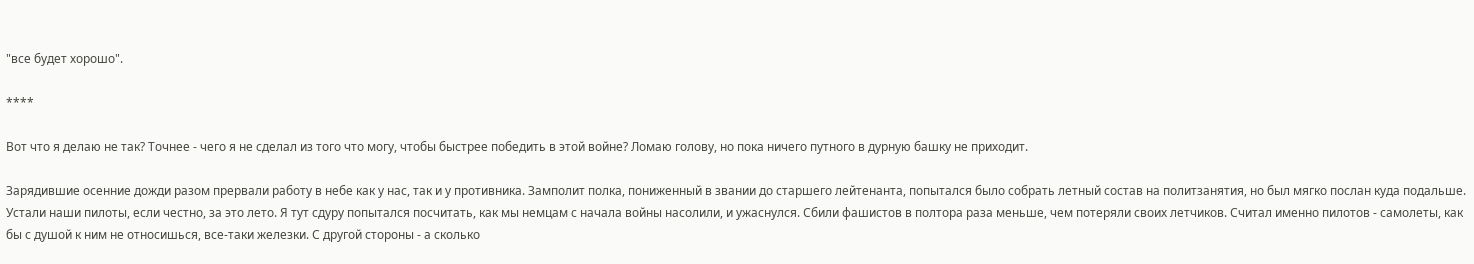"все будет хорошо".

****

Вот что я делаю не так? Точнее - чего я не сделал из того что могу, чтобы быстрее победить в этой войне? Ломаю голову, но пока ничего путного в дурную башку не приходит.

Зарядившие осенние дожди разом прервали работу в небе как у нас, так и у противника. Замполит полка, пониженный в звании до старшего лейтенанта, попытался было собрать летный состав на политзанятия, но был мягко послан куда подальше. Устали наши пилоты, если честно, за это лето. Я тут сдуру попытался посчитать, как мы немцам с начала войны насолили, и ужаснулся. Сбили фашистов в полтора раза меньше, чем потеряли своих летчиков. Считал именно пилотов - самолеты, как бы с душой к ним не относишься, все-таки железки. С другой стороны - а сколько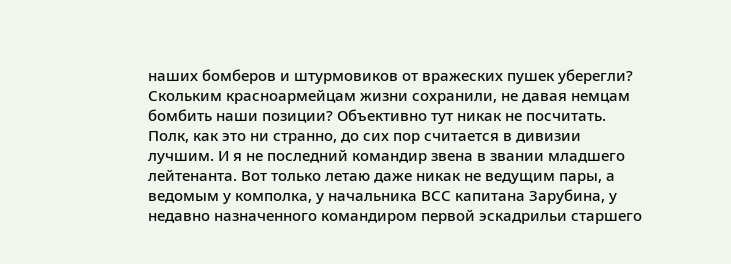наших бомберов и штурмовиков от вражеских пушек уберегли? Скольким красноармейцам жизни сохранили, не давая немцам бомбить наши позиции? Объективно тут никак не посчитать. Полк, как это ни странно, до сих пор считается в дивизии лучшим. И я не последний командир звена в звании младшего лейтенанта. Вот только летаю даже никак не ведущим пары, а ведомым у комполка, у начальника ВСС капитана Зарубина, у недавно назначенного командиром первой эскадрильи старшего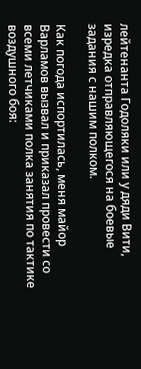лейтенанта Годоляки или у дяди Вити, изредка отправляющегося на боевые задания с нашим полком.

Как погода испортилась, меня майор Варламов вызвал и приказал провести со всеми летчиками полка занятия по тактике воздушного боя: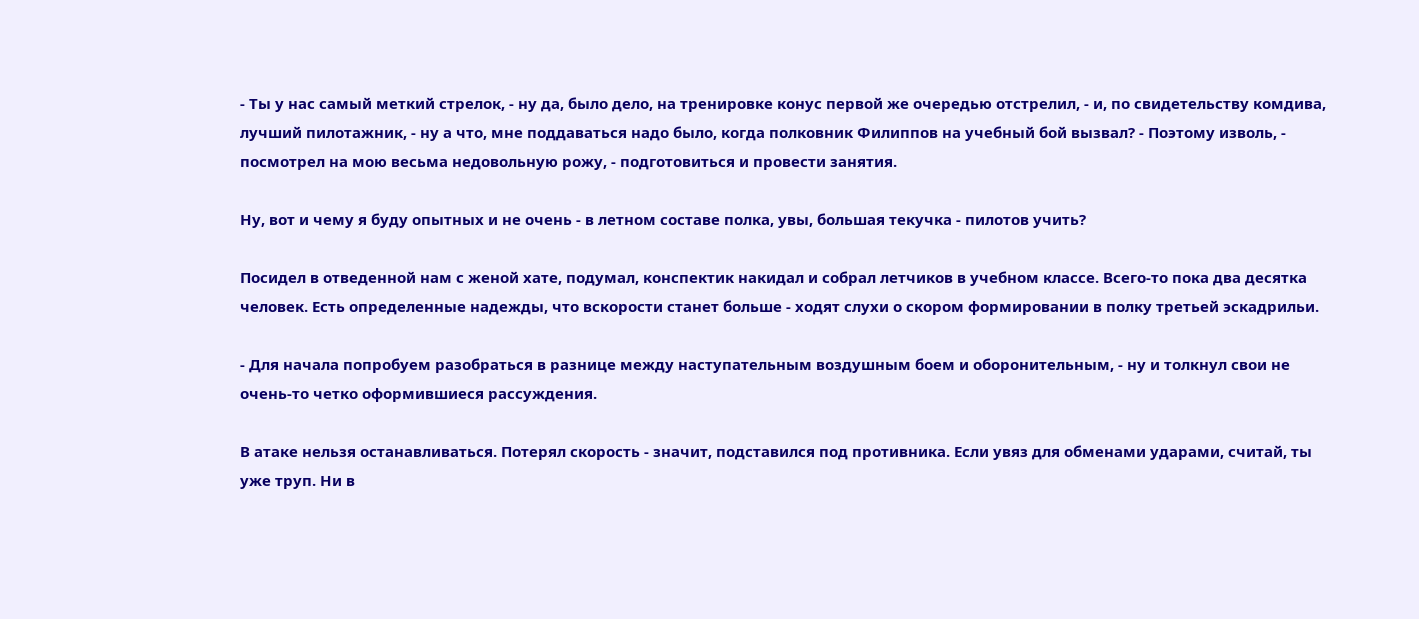- Ты у нас самый меткий стрелок, - ну да, было дело, на тренировке конус первой же очередью отстрелил, - и, по свидетельству комдива, лучший пилотажник, - ну а что, мне поддаваться надо было, когда полковник Филиппов на учебный бой вызвал? - Поэтому изволь, - посмотрел на мою весьма недовольную рожу, - подготовиться и провести занятия.

Ну, вот и чему я буду опытных и не очень - в летном составе полка, увы, большая текучка - пилотов учить?

Посидел в отведенной нам с женой хате, подумал, конспектик накидал и собрал летчиков в учебном классе. Всего-то пока два десятка человек. Есть определенные надежды, что вскорости станет больше - ходят слухи о скором формировании в полку третьей эскадрильи.

- Для начала попробуем разобраться в разнице между наступательным воздушным боем и оборонительным, - ну и толкнул свои не очень-то четко оформившиеся рассуждения.

В атаке нельзя останавливаться. Потерял скорость - значит, подставился под противника. Если увяз для обменами ударами, считай, ты уже труп. Ни в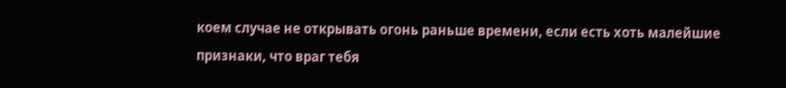коем случае не открывать огонь раньше времени, если есть хоть малейшие признаки, что враг тебя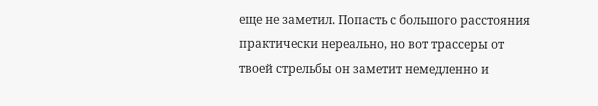еще не заметил. Попасть с большого расстояния практически нереально, но вот трассеры от твоей стрельбы он заметит немедленно и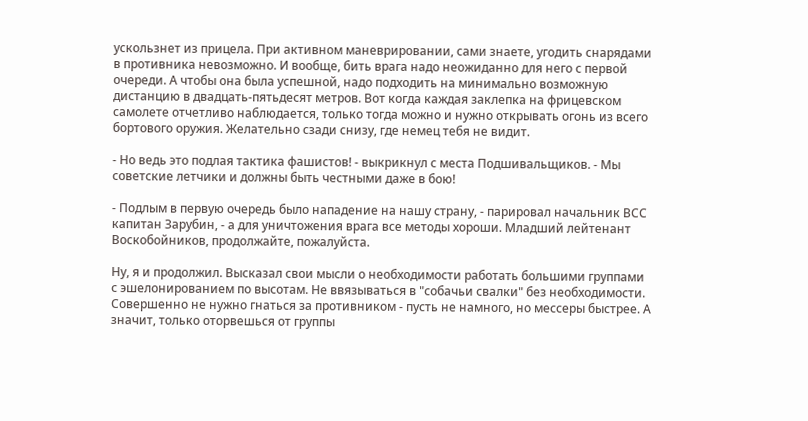ускользнет из прицела. При активном маневрировании, сами знаете, угодить снарядами в противника невозможно. И вообще, бить врага надо неожиданно для него с первой очереди. А чтобы она была успешной, надо подходить на минимально возможную дистанцию в двадцать-пятьдесят метров. Вот когда каждая заклепка на фрицевском самолете отчетливо наблюдается, только тогда можно и нужно открывать огонь из всего бортового оружия. Желательно сзади снизу, где немец тебя не видит.

- Но ведь это подлая тактика фашистов! - выкрикнул с места Подшивальщиков. - Мы советские летчики и должны быть честными даже в бою!

- Подлым в первую очередь было нападение на нашу страну, - парировал начальник ВСС капитан Зарубин, - а для уничтожения врага все методы хороши. Младший лейтенант Воскобойников, продолжайте, пожалуйста.

Ну, я и продолжил. Высказал свои мысли о необходимости работать большими группами с эшелонированием по высотам. Не ввязываться в "собачьи свалки" без необходимости. Совершенно не нужно гнаться за противником - пусть не намного, но мессеры быстрее. А значит, только оторвешься от группы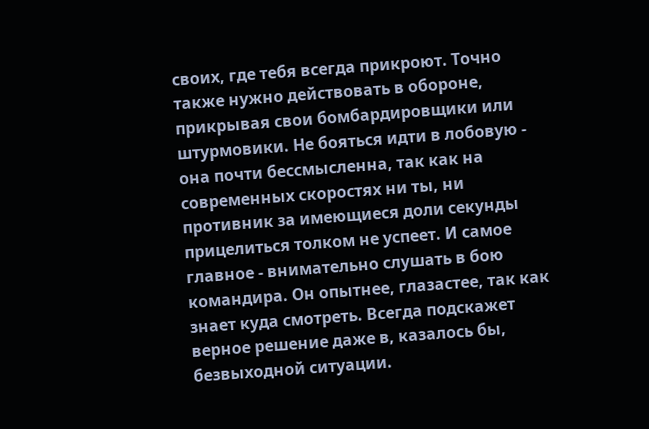своих, где тебя всегда прикроют. Точно также нужно действовать в обороне, прикрывая свои бомбардировщики или штурмовики. Не бояться идти в лобовую - она почти бессмысленна, так как на современных скоростях ни ты, ни противник за имеющиеся доли секунды прицелиться толком не успеет. И самое главное - внимательно слушать в бою командира. Он опытнее, глазастее, так как знает куда смотреть. Всегда подскажет верное решение даже в, казалось бы, безвыходной ситуации.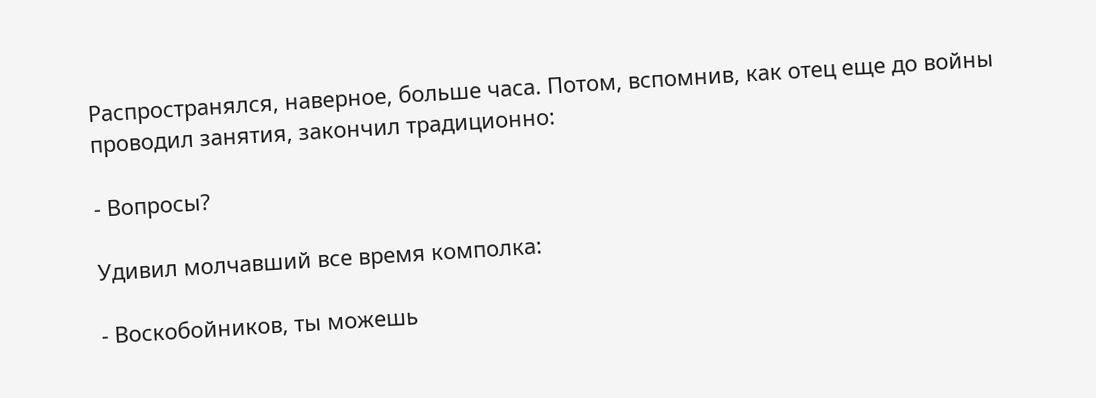Распространялся, наверное, больше часа. Потом, вспомнив, как отец еще до войны проводил занятия, закончил традиционно:

- Вопросы?

Удивил молчавший все время комполка:

- Воскобойников, ты можешь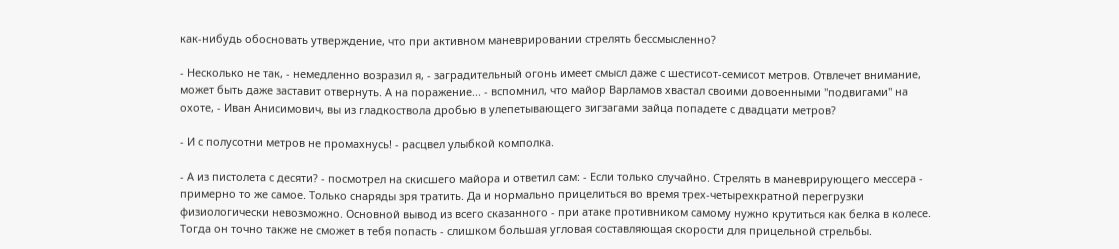как-нибудь обосновать утверждение, что при активном маневрировании стрелять бессмысленно?

- Несколько не так, - немедленно возразил я, - заградительный огонь имеет смысл даже с шестисот-семисот метров. Отвлечет внимание, может быть даже заставит отвернуть. А на поражение... - вспомнил, что майор Варламов хвастал своими довоенными "подвигами" на охоте, - Иван Анисимович, вы из гладкоствола дробью в улепетывающего зигзагами зайца попадете с двадцати метров?

- И с полусотни метров не промахнусь! - расцвел улыбкой комполка.

- А из пистолета с десяти? - посмотрел на скисшего майора и ответил сам: - Если только случайно. Стрелять в маневрирующего мессера - примерно то же самое. Только снаряды зря тратить. Да и нормально прицелиться во время трех-четырехкратной перегрузки физиологически невозможно. Основной вывод из всего сказанного - при атаке противником самому нужно крутиться как белка в колесе. Тогда он точно также не сможет в тебя попасть - слишком большая угловая составляющая скорости для прицельной стрельбы.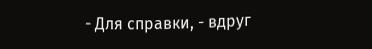- Для справки, - вдруг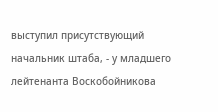выступил присутствующий начальник штаба, - у младшего лейтенанта Воскобойникова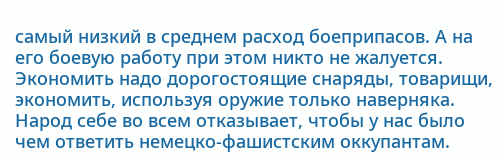самый низкий в среднем расход боеприпасов. А на его боевую работу при этом никто не жалуется. Экономить надо дорогостоящие снаряды, товарищи, экономить, используя оружие только наверняка. Народ себе во всем отказывает, чтобы у нас было чем ответить немецко-фашистским оккупантам.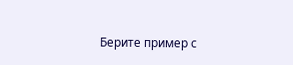Берите пример с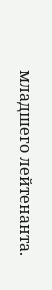младшего лейтенанта.